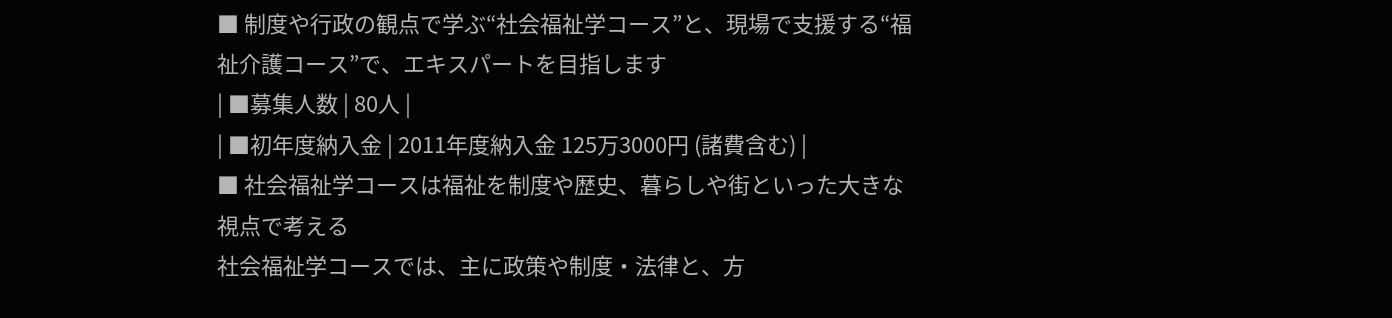■ 制度や行政の観点で学ぶ“社会福祉学コース”と、現場で支援する“福祉介護コース”で、エキスパートを目指します
| ■募集人数 | 80人 |
| ■初年度納入金 | 2011年度納入金 125万3000円 (諸費含む) |
■ 社会福祉学コースは福祉を制度や歴史、暮らしや街といった大きな視点で考える
社会福祉学コースでは、主に政策や制度・法律と、方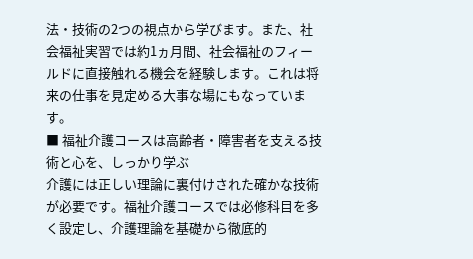法・技術の2つの視点から学びます。また、社会福祉実習では約1ヵ月間、社会福祉のフィールドに直接触れる機会を経験します。これは将来の仕事を見定める大事な場にもなっています。
■ 福祉介護コースは高齢者・障害者を支える技術と心を、しっかり学ぶ
介護には正しい理論に裏付けされた確かな技術が必要です。福祉介護コースでは必修科目を多く設定し、介護理論を基礎から徹底的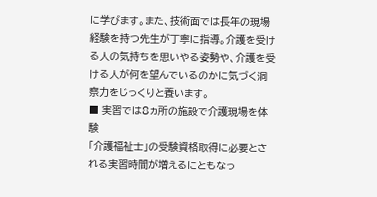に学びます。また、技術面では長年の現場経験を持つ先生が丁寧に指導。介護を受ける人の気持ちを思いやる姿勢や、介護を受ける人が何を望んでいるのかに気づく洞察力をじっくりと養います。
■ 実習では8ヵ所の施設で介護現場を体験
「介護福祉士」の受験資格取得に必要とされる実習時間が増えるにともなっ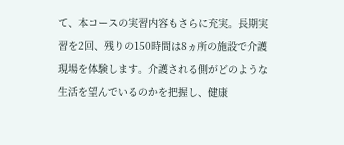て、本コースの実習内容もさらに充実。長期実習を2回、残りの150時間は8ヵ所の施設で介護現場を体験します。介護される側がどのような生活を望んでいるのかを把握し、健康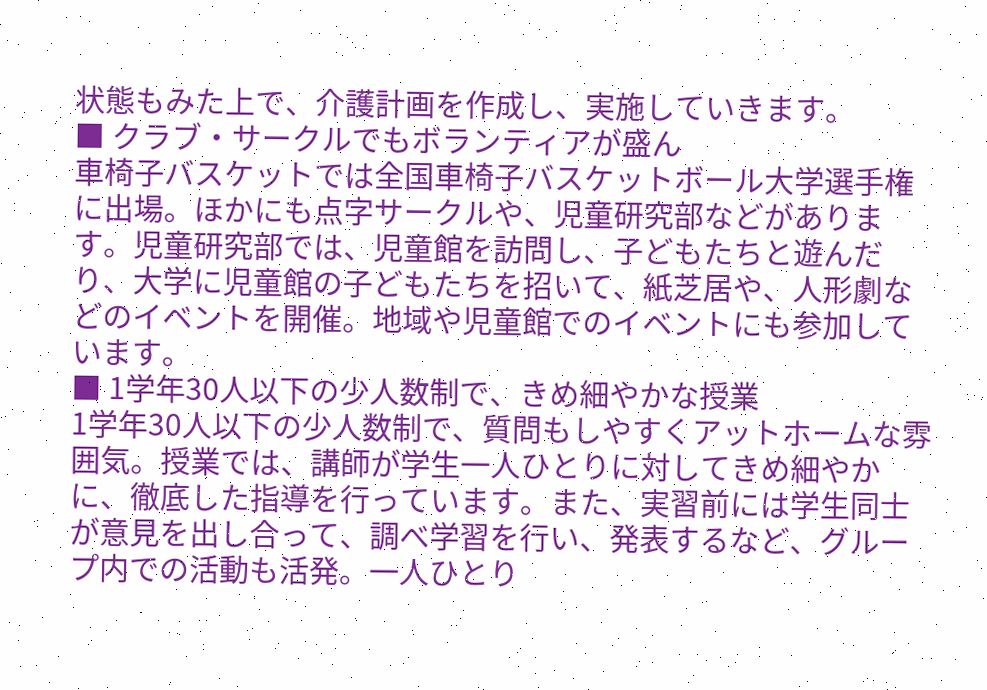状態もみた上で、介護計画を作成し、実施していきます。
■ クラブ・サークルでもボランティアが盛ん
車椅子バスケットでは全国車椅子バスケットボール大学選手権に出場。ほかにも点字サークルや、児童研究部などがあります。児童研究部では、児童館を訪問し、子どもたちと遊んだり、大学に児童館の子どもたちを招いて、紙芝居や、人形劇などのイベントを開催。地域や児童館でのイベントにも参加しています。
■ 1学年30人以下の少人数制で、きめ細やかな授業
1学年30人以下の少人数制で、質問もしやすくアットホームな雰囲気。授業では、講師が学生一人ひとりに対してきめ細やかに、徹底した指導を行っています。また、実習前には学生同士が意見を出し合って、調べ学習を行い、発表するなど、グループ内での活動も活発。一人ひとり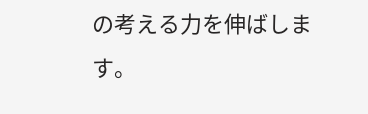の考える力を伸ばします。